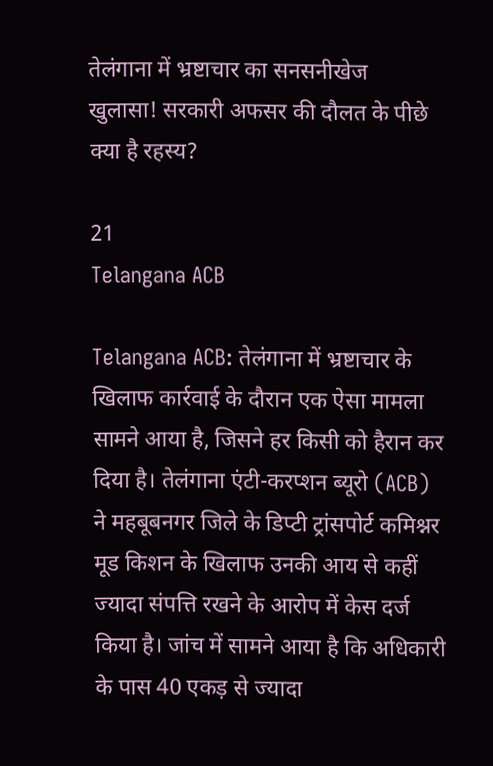तेलंगाना में भ्रष्टाचार का सनसनीखेज खुलासा! सरकारी अफसर की दौलत के पीछे क्या है रहस्य?

21
Telangana ACB

Telangana ACB: तेलंगाना में भ्रष्टाचार के खिलाफ कार्रवाई के दौरान एक ऐसा मामला सामने आया है, जिसने हर किसी को हैरान कर दिया है। तेलंगाना एंटी-करप्शन ब्यूरो (ACB) ने महबूबनगर जिले के डिप्टी ट्रांसपोर्ट कमिश्नर मूड किशन के खिलाफ उनकी आय से कहीं ज्यादा संपत्ति रखने के आरोप में केस दर्ज किया है। जांच में सामने आया है कि अधिकारी के पास 40 एकड़ से ज्यादा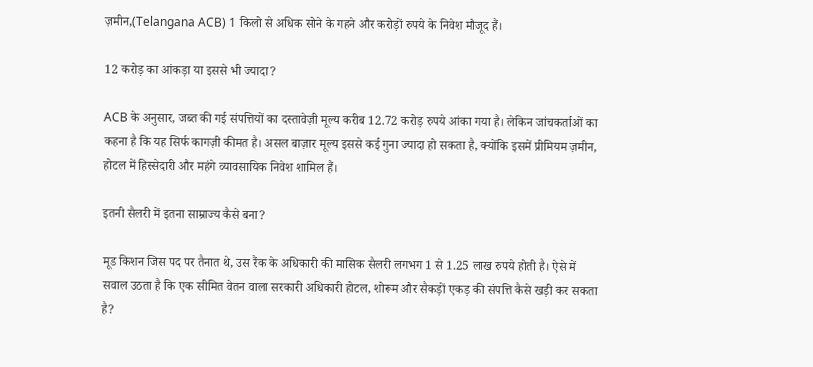ज़मीन,(Telangana ACB) 1 किलो से अधिक सोने के गहने और करोड़ों रुपये के निवेश मौजूद हैं।

12 करोड़ का आंकड़ा या इससे भी ज्यादा?

ACB के अनुसार, जब्त की गई संपत्तियों का दस्तावेज़ी मूल्य करीब 12.72 करोड़ रुपये आंका गया है। लेकिन जांचकर्ताओं का कहना है कि यह सिर्फ कागज़ी कीमत है। असल बाज़ार मूल्य इससे कई गुना ज्यादा हो सकता है, क्योंकि इसमें प्रीमियम ज़मीन, होटल में हिस्सेदारी और महंगे व्यावसायिक निवेश शामिल हैं।

इतनी सैलरी में इतना साम्राज्य कैसे बना?

मूड किशन जिस पद पर तैनात थे, उस रैंक के अधिकारी की मासिक सैलरी लगभग 1 से 1.25 लाख रुपये होती है। ऐसे में सवाल उठता है कि एक सीमित वेतन वाला सरकारी अधिकारी होटल, शोरूम और सैकड़ों एकड़ की संपत्ति कैसे खड़ी कर सकता है?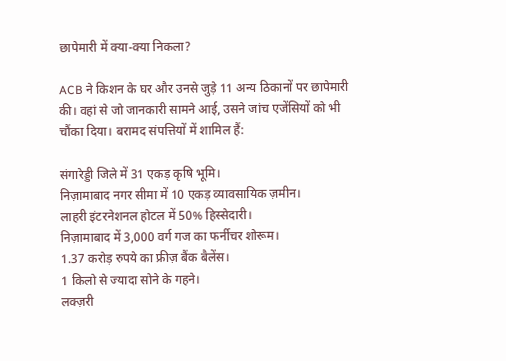छापेमारी में क्या-क्या निकला?

ACB ने किशन के घर और उनसे जुड़े 11 अन्य ठिकानों पर छापेमारी की। वहां से जो जानकारी सामने आई, उसने जांच एजेंसियों को भी चौंका दिया। बरामद संपत्तियों में शामिल हैं:

संगारेड्डी जिले में 31 एकड़ कृषि भूमि।
निज़ामाबाद नगर सीमा में 10 एकड़ व्यावसायिक ज़मीन।
लाहरी इंटरनेशनल होटल में 50% हिस्सेदारी।
निज़ामाबाद में 3,000 वर्ग गज का फर्नीचर शोरूम।
1.37 करोड़ रुपये का फ्रीज़ बैंक बैलेंस।
1 किलो से ज्यादा सोने के गहने।
लक्ज़री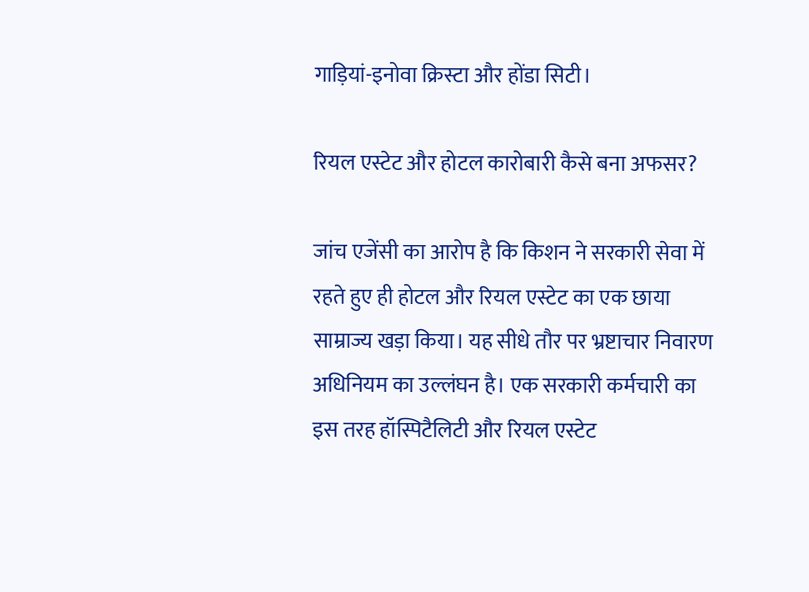गाड़ियां-इनोवा क्रिस्टा और होंडा सिटी।

रियल एस्टेट और होटल कारोबारी कैसे बना अफसर?

जांच एजेंसी का आरोप है कि किशन ने सरकारी सेवा में रहते हुए ही होटल और रियल एस्टेट का एक छाया साम्राज्य खड़ा किया। यह सीधे तौर पर भ्रष्टाचार निवारण अधिनियम का उल्लंघन है। एक सरकारी कर्मचारी का इस तरह हॉस्पिटैलिटी और रियल एस्टेट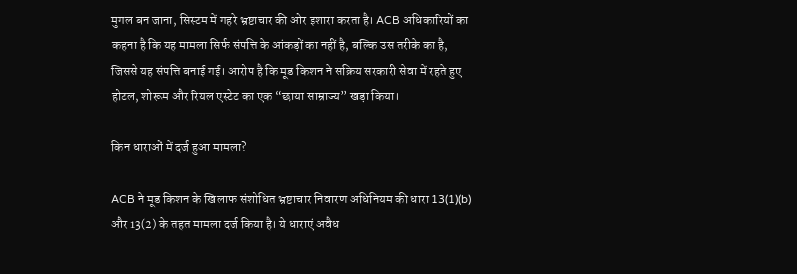मुगल बन जाना, सिस्टम में गहरे भ्रष्टाचार की ओर इशारा करता है। ACB अधिकारियों का कहना है कि यह मामला सिर्फ संपत्ति के आंकड़ों का नहीं है, बल्कि उस तरीके का है, जिससे यह संपत्ति बनाई गई। आरोप है कि मूड किशन ने सक्रिय सरकारी सेवा में रहते हुए होटल, शोरूम और रियल एस्टेट का एक “छाया साम्राज्य” खड़ा किया।

किन धाराओं में दर्ज हुआ मामला?

ACB ने मूड किशन के खिलाफ संशोधित भ्रष्टाचार निवारण अधिनियम की धारा 13(1)(b) और 13(2) के तहत मामला दर्ज किया है। ये धाराएं अवैध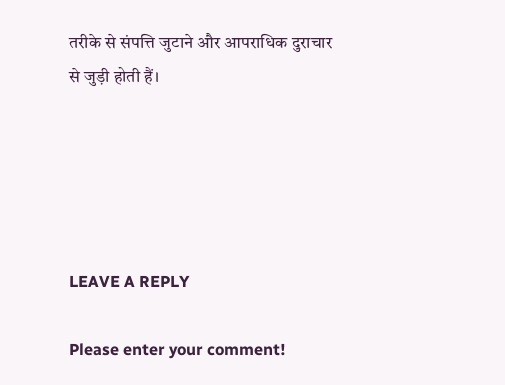तरीके से संपत्ति जुटाने और आपराधिक दुराचार से जुड़ी होती हैं।





LEAVE A REPLY

Please enter your comment!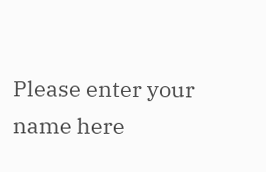Please enter your name here